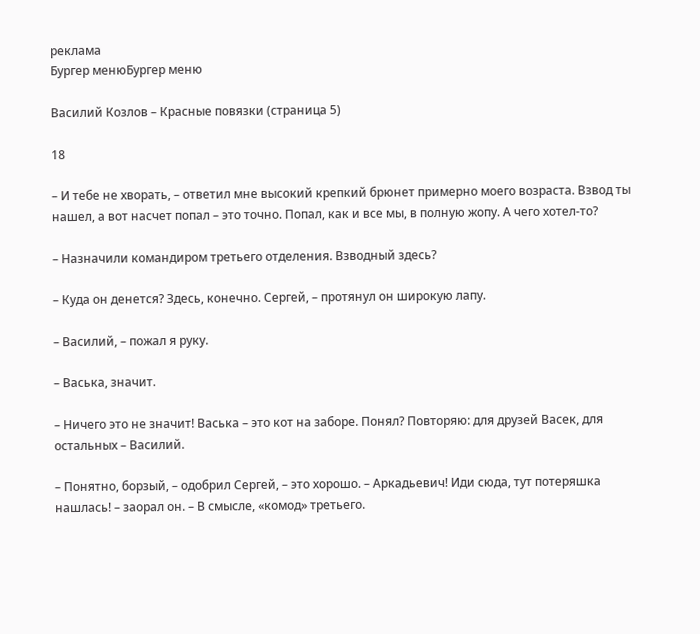реклама
Бургер менюБургер меню

Василий Козлов – Красные повязки (страница 5)

18

– И тебе не хворать, – ответил мне высокий крепкий брюнет примерно моего возраста. Взвод ты нашел, а вот насчет попал – это точно. Попал, как и все мы, в полную жопу. А чего хотел-то?

– Назначили командиром третьего отделения. Взводный здесь?

– Куда он денется? Здесь, конечно. Сергей, – протянул он широкую лапу.

– Василий, – пожал я руку.

– Васька, значит.

– Ничего это не значит! Васька – это кот на заборе. Понял? Повторяю: для друзей Васек, для остальных – Василий.

– Понятно, борзый, – одобрил Сергей, – это хорошо. – Аркадьевич! Иди сюда, тут потеряшка нашлась! – заорал он. – В смысле, «комод» третьего.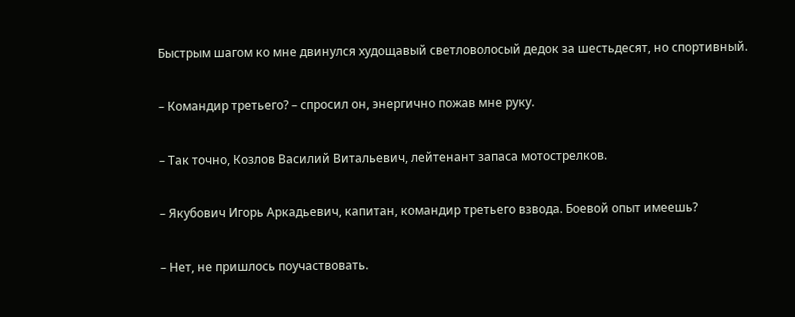Быстрым шагом ко мне двинулся худощавый светловолосый дедок за шестьдесят, но спортивный.

– Командир третьего? – спросил он, энергично пожав мне руку.

– Так точно, Козлов Василий Витальевич, лейтенант запаса мотострелков.

– Якубович Игорь Аркадьевич, капитан, командир третьего взвода. Боевой опыт имеешь?

– Нет, не пришлось поучаствовать.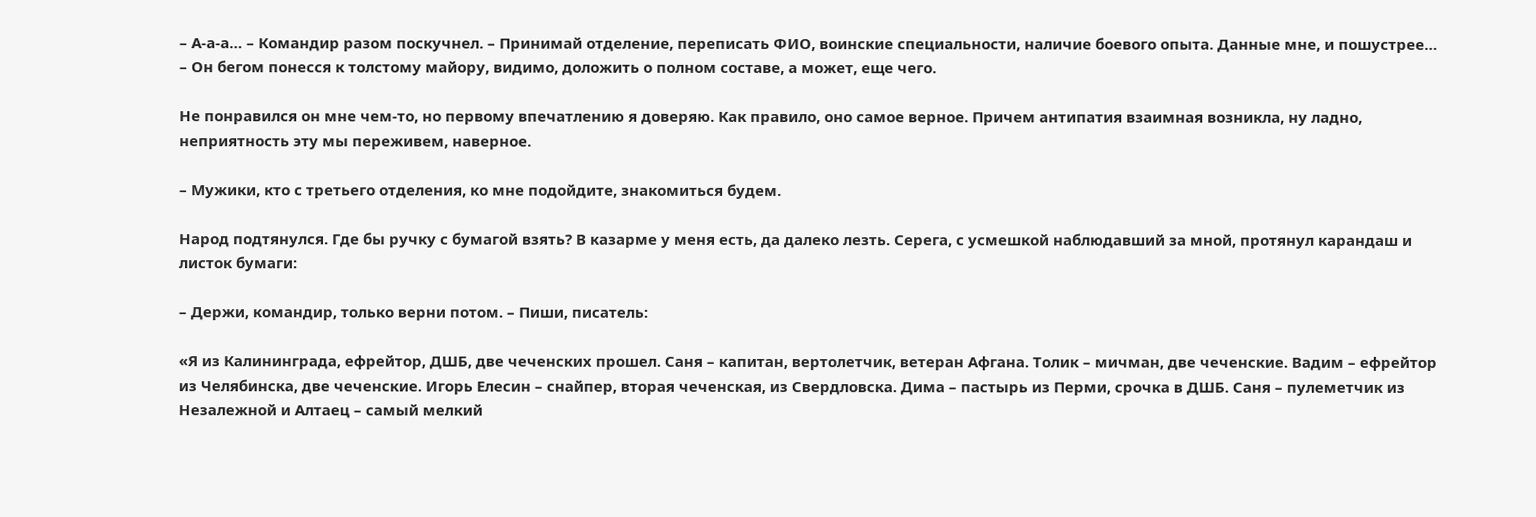– А-а-а… – Командир разом поскучнел. – Принимай отделение, переписать ФИО, воинские специальности, наличие боевого опыта. Данные мне, и пошустрее… – Он бегом понесся к толстому майору, видимо, доложить о полном составе, а может, еще чего.

Не понравился он мне чем-то, но первому впечатлению я доверяю. Как правило, оно самое верное. Причем антипатия взаимная возникла, ну ладно, неприятность эту мы переживем, наверное.

– Мужики, кто с третьего отделения, ко мне подойдите, знакомиться будем.

Народ подтянулся. Где бы ручку с бумагой взять? В казарме у меня есть, да далеко лезть. Серега, с усмешкой наблюдавший за мной, протянул карандаш и листок бумаги:

– Держи, командир, только верни потом. – Пиши, писатель:

«Я из Калининграда, ефрейтор, ДШБ, две чеченских прошел. Саня – капитан, вертолетчик, ветеран Афгана. Толик – мичман, две чеченские. Вадим – ефрейтор из Челябинска, две чеченские. Игорь Елесин – снайпер, вторая чеченская, из Свердловска. Дима – пастырь из Перми, срочка в ДШБ. Саня – пулеметчик из Незалежной и Алтаец – самый мелкий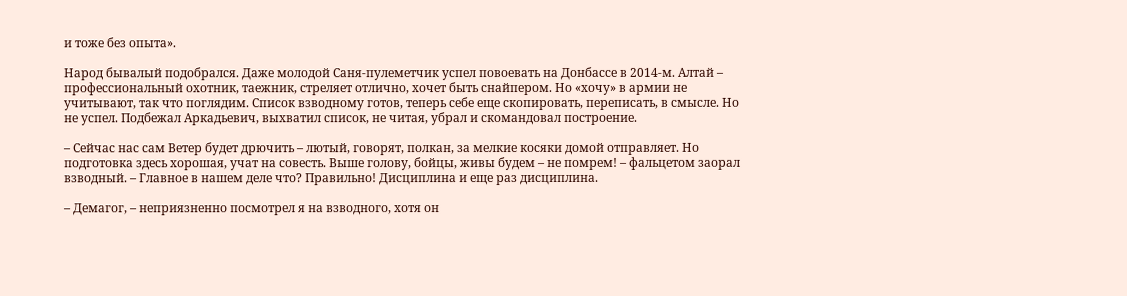и тоже без опыта».

Народ бывалый подобрался. Даже молодой Саня-пулеметчик успел повоевать на Донбассе в 2014-м. Алтай – профессиональный охотник, таежник, стреляет отлично, хочет быть снайпером. Но «хочу» в армии не учитывают, так что поглядим. Список взводному готов, теперь себе еще скопировать, переписать, в смысле. Но не успел. Подбежал Аркадьевич, выхватил список, не читая, убрал и скомандовал построение.

– Сейчас нас сам Ветер будет дрючить – лютый, говорят, полкан, за мелкие косяки домой отправляет. Но подготовка здесь хорошая, учат на совесть. Выше голову, бойцы, живы будем – не помрем! – фальцетом заорал взводный. – Главное в нашем деле что? Правильно! Дисциплина и еще раз дисциплина.

– Демагог, – неприязненно посмотрел я на взводного, хотя он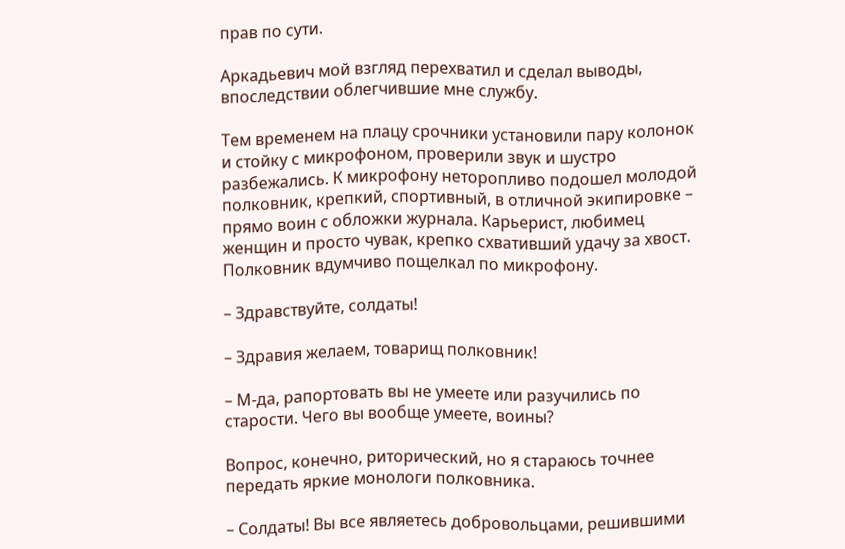прав по сути.

Аркадьевич мой взгляд перехватил и сделал выводы, впоследствии облегчившие мне службу.

Тем временем на плацу срочники установили пару колонок и стойку с микрофоном, проверили звук и шустро разбежались. К микрофону неторопливо подошел молодой полковник, крепкий, спортивный, в отличной экипировке – прямо воин с обложки журнала. Карьерист, любимец женщин и просто чувак, крепко схвативший удачу за хвост. Полковник вдумчиво пощелкал по микрофону.

– Здравствуйте, солдаты!

– Здравия желаем, товарищ полковник!

– М-да, рапортовать вы не умеете или разучились по старости. Чего вы вообще умеете, воины?

Вопрос, конечно, риторический, но я стараюсь точнее передать яркие монологи полковника.

– Солдаты! Вы все являетесь добровольцами, решившими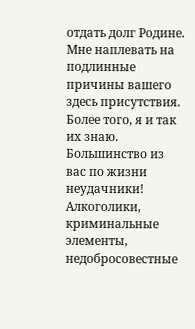отдать долг Родине. Мне наплевать на подлинные причины вашего здесь присутствия. Более того, я и так их знаю. Большинство из вас по жизни неудачники! Алкоголики, криминальные элементы, недобросовестные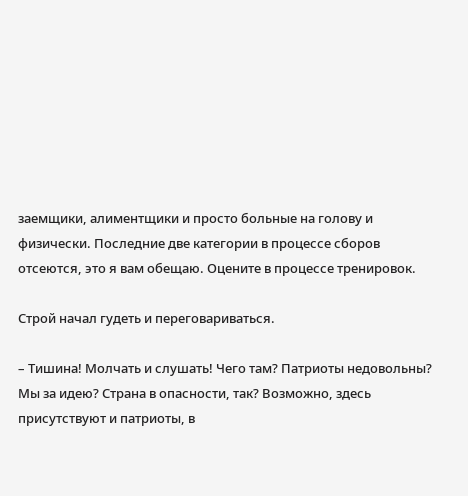заемщики, алиментщики и просто больные на голову и физически. Последние две категории в процессе сборов отсеются, это я вам обещаю. Оцените в процессе тренировок.

Строй начал гудеть и переговариваться.

– Тишина! Молчать и слушать! Чего там? Патриоты недовольны? Мы за идею? Страна в опасности, так? Возможно, здесь присутствуют и патриоты, в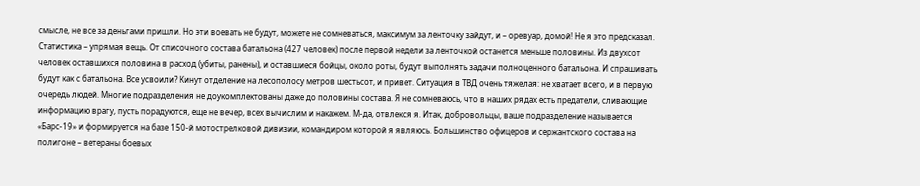смысле, не все за деньгами пришли. Но эти воевать не будут, можете не сомневаться, максимум за ленточку зайдут, и – оревуар, домой! Не я это предсказал. Статистика – упрямая вещь. От списочного состава батальона (427 человек) после первой недели за ленточкой останется меньше половины. Из двухсот человек оставшихся половина в расход (убиты, ранены), и оставшиеся бойцы, около роты, будут выполнять задачи полноценного батальона. И спрашивать будут как с батальона. Все усвоили? Кинут отделение на лесополосу метров шестьсот, и привет. Ситуация в ТВД очень тяжелая: не хватает всего, и в первую очередь людей. Многие подразделения не доукомплектованы даже до половины состава. Я не сомневаюсь, что в наших рядах есть предатели, сливающие информацию врагу, пусть порадуются, еще не вечер, всех вычислим и накажем. М-да, отвлекся я. Итак, добровольцы, ваше подразделение называется «Барс-19» и формируется на базе 150-й мотострелковой дивизии, командиром которой я являюсь. Большинство офицеров и сержантского состава на полигоне – ветераны боевых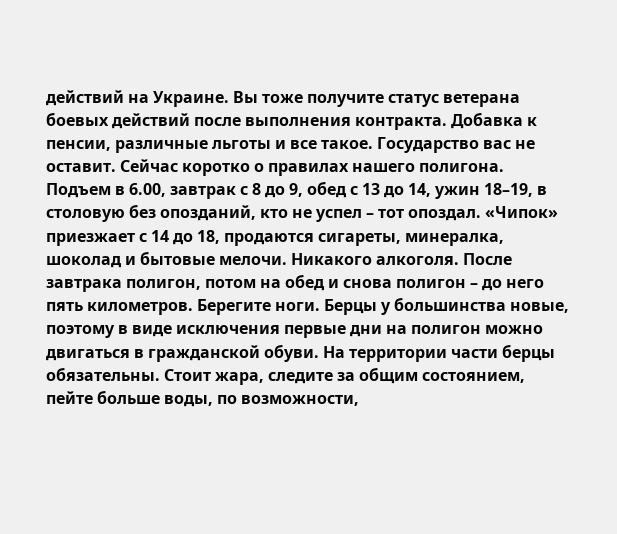действий на Украине. Вы тоже получите статус ветерана боевых действий после выполнения контракта. Добавка к пенсии, различные льготы и все такое. Государство вас не оставит. Сейчас коротко о правилах нашего полигона. Подъем в 6.00, завтрак с 8 до 9, обед с 13 до 14, ужин 18–19, в столовую без опозданий, кто не успел – тот опоздал. «Чипок» приезжает с 14 до 18, продаются сигареты, минералка, шоколад и бытовые мелочи. Никакого алкоголя. После завтрака полигон, потом на обед и снова полигон – до него пять километров. Берегите ноги. Берцы у большинства новые, поэтому в виде исключения первые дни на полигон можно двигаться в гражданской обуви. На территории части берцы обязательны. Стоит жара, следите за общим состоянием, пейте больше воды, по возможности,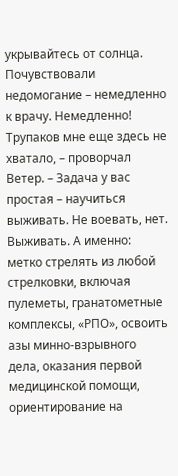укрывайтесь от солнца. Почувствовали недомогание – немедленно к врачу. Немедленно! Трупаков мне еще здесь не хватало, – проворчал Ветер. – Задача у вас простая – научиться выживать. Не воевать, нет. Выживать. А именно: метко стрелять из любой стрелковки, включая пулеметы, гранатометные комплексы, «РПО», освоить азы минно-взрывного дела, оказания первой медицинской помощи, ориентирование на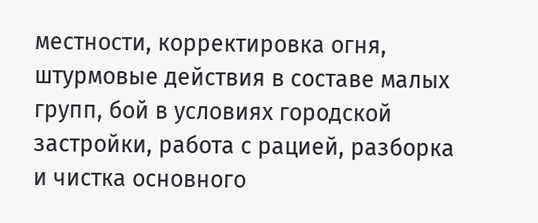местности, корректировка огня, штурмовые действия в составе малых групп, бой в условиях городской застройки, работа с рацией, разборка и чистка основного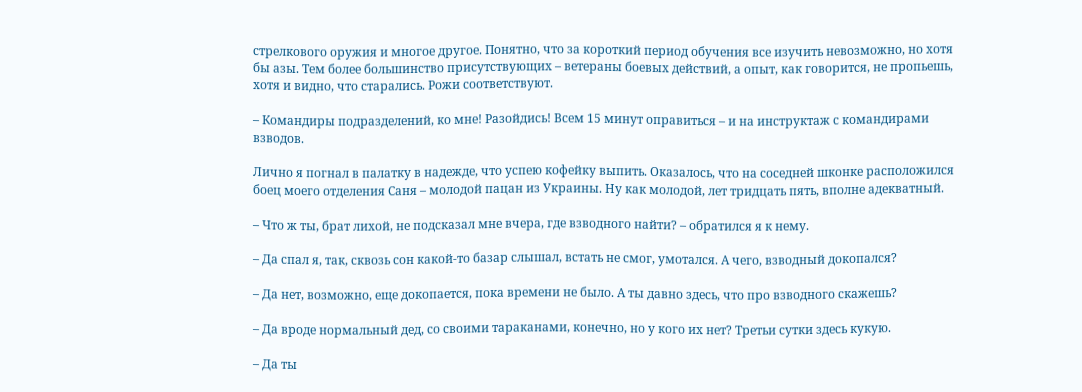стрелкового оружия и многое другое. Понятно, что за короткий период обучения все изучить невозможно, но хотя бы азы. Тем более большинство присутствующих – ветераны боевых действий, а опыт, как говорится, не пропьешь, хотя и видно, что старались. Рожи соответствуют.

– Командиры подразделений, ко мне! Разойдись! Всем 15 минут оправиться – и на инструктаж с командирами взводов.

Лично я погнал в палатку в надежде, что успею кофейку выпить. Оказалось, что на соседней шконке расположился боец моего отделения Саня – молодой пацан из Украины. Ну как молодой, лет тридцать пять, вполне адекватный.

– Что ж ты, брат лихой, не подсказал мне вчера, где взводного найти? – обратился я к нему.

– Да спал я, так, сквозь сон какой-то базар слышал, встать не смог, умотался. А чего, взводный докопался?

– Да нет, возможно, еще докопается, пока времени не было. А ты давно здесь, что про взводного скажешь?

– Да вроде нормальный дед, со своими тараканами, конечно, но у кого их нет? Третьи сутки здесь кукую.

– Да ты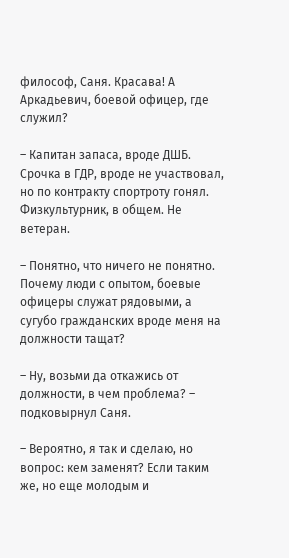философ, Саня. Красава! А Аркадьевич, боевой офицер, где служил?

– Капитан запаса, вроде ДШБ. Срочка в ГДР, вроде не участвовал, но по контракту спортроту гонял. Физкультурник, в общем. Не ветеран.

– Понятно, что ничего не понятно. Почему люди с опытом, боевые офицеры служат рядовыми, а сугубо гражданских вроде меня на должности тащат?

– Ну, возьми да откажись от должности, в чем проблема? – подковырнул Саня.

– Вероятно, я так и сделаю, но вопрос: кем заменят? Если таким же, но еще молодым и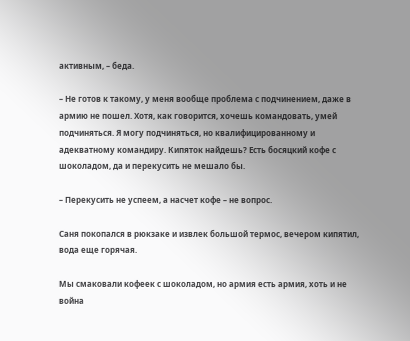активным, – беда.

– Не готов к такому, у меня вообще проблема с подчинением, даже в армию не пошел. Хотя, как говорится, хочешь командовать, умей подчиняться. Я могу подчиняться, но квалифицированному и адекватному командиру. Кипяток найдешь? Есть босяцкий кофе с шоколадом, да и перекусить не мешало бы.

– Перекусить не успеем, а насчет кофе – не вопрос.

Саня покопался в рюкзаке и извлек большой термос, вечером кипятил, вода еще горячая.

Мы смаковали кофеек с шоколадом, но армия есть армия, хоть и не война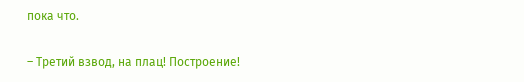пока что.

– Третий взвод, на плац! Построение!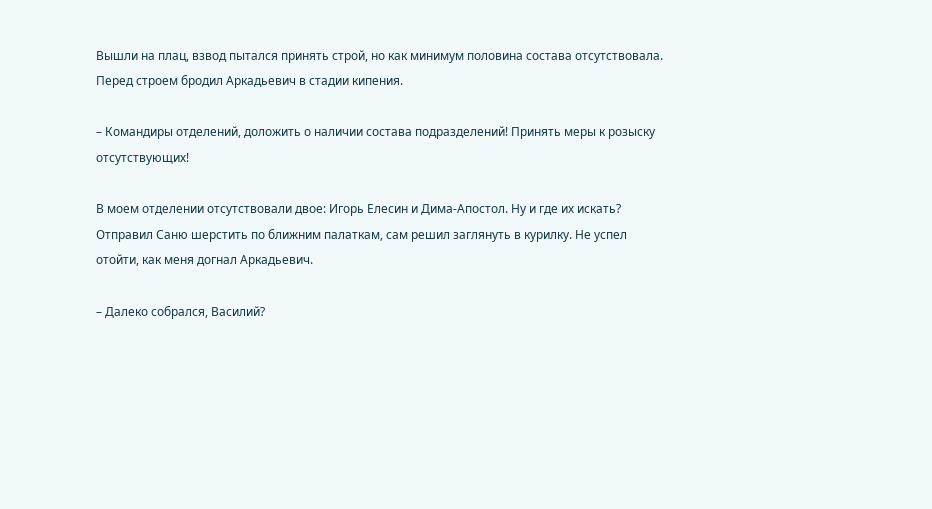Вышли на плац, взвод пытался принять строй, но как минимум половина состава отсутствовала. Перед строем бродил Аркадьевич в стадии кипения.

– Командиры отделений, доложить о наличии состава подразделений! Принять меры к розыску отсутствующих!

В моем отделении отсутствовали двое: Игорь Елесин и Дима-Апостол. Ну и где их искать? Отправил Саню шерстить по ближним палаткам, сам решил заглянуть в курилку. Не успел отойти, как меня догнал Аркадьевич.

– Далеко собрался, Василий?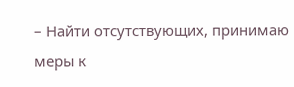– Найти отсутствующих, принимаю меры к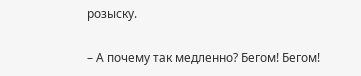розыску.

– А почему так медленно? Бегом! Бегом!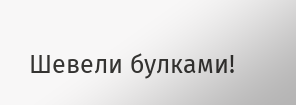Шевели булками!